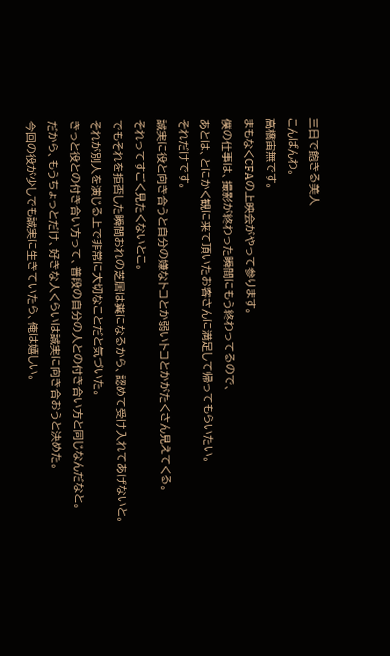三日で飽きる美人
こんばんわ。
高橋宙無です。
まもなくCFAの上映会がやって参ります。
僕の仕事は、撮影が終わった瞬間にもう終わってるので、
あとは、とにかく観に来て頂いたお客さんに満足して帰ってもらいたい。
それだけです。
誠実に役と向き合うと自分の嫌なトコとか弱いトコとかがたくさん見えてくる。
それってすごく見たくないとこ。
でもそれを拒否した瞬間おれの芝居は糞になるから、認めて受け入れてあげないと。
それが別人を演じる上で非常に大切なことだと気づいた。
きっと役との付き合い方って、普段の自分の人との付き合い方と同じなんだなと。
だから、もうちょっとだけ、好きな人くらいは誠実に向き合おうと決めた。
今回の役が少しでも誠実に生きていたら、俺は嬉しい。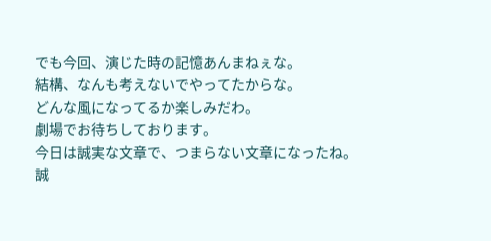でも今回、演じた時の記憶あんまねぇな。
結構、なんも考えないでやってたからな。
どんな風になってるか楽しみだわ。
劇場でお待ちしております。
今日は誠実な文章で、つまらない文章になったね。
誠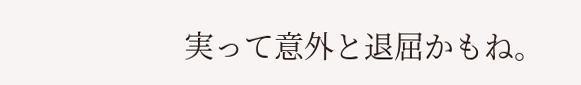実って意外と退屈かもね。